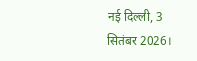नई दिल्ली, 3 सितंबर 2026।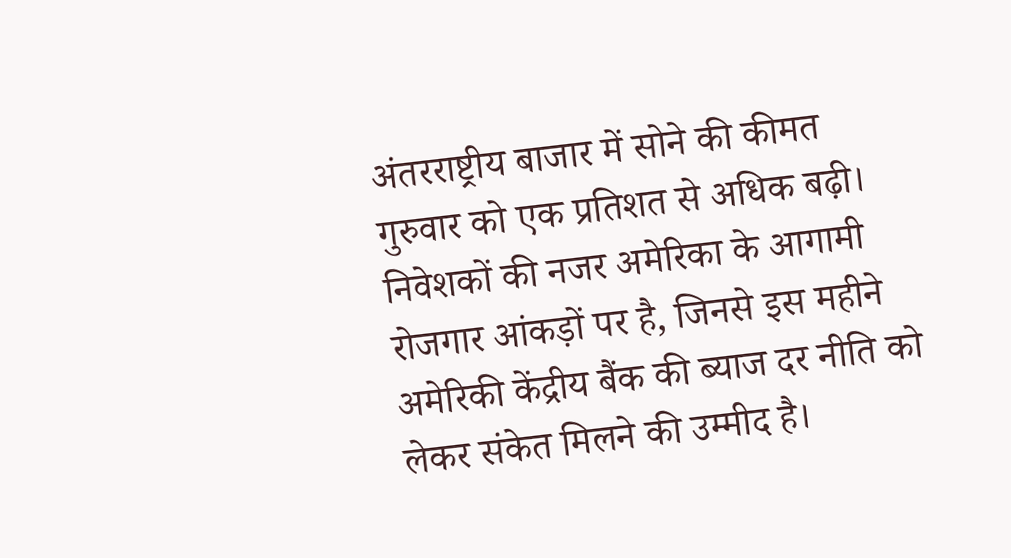अंतरराष्ट्रीय बाजार में सोने की कीमत गुरुवार को एक प्रतिशत से अधिक बढ़ी। निवेशकों की नजर अमेरिका के आगामी रोजगार आंकड़ों पर है, जिनसे इस महीने अमेरिकी केंद्रीय बैंक की ब्याज दर नीति को लेकर संकेत मिलने की उम्मीद है।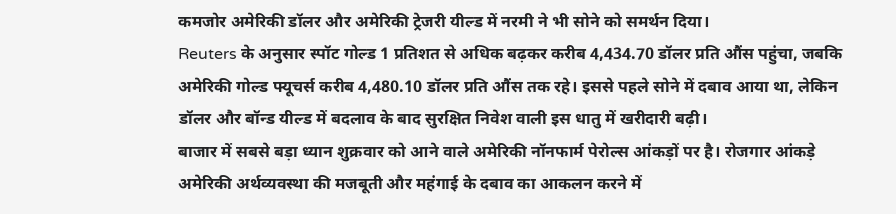कमजोर अमेरिकी डॉलर और अमेरिकी ट्रेजरी यील्ड में नरमी ने भी सोने को समर्थन दिया।
Reuters के अनुसार स्पॉट गोल्ड 1 प्रतिशत से अधिक बढ़कर करीब 4,434.70 डॉलर प्रति औंस पहुंचा, जबकि अमेरिकी गोल्ड फ्यूचर्स करीब 4,480.10 डॉलर प्रति औंस तक रहे। इससे पहले सोने में दबाव आया था, लेकिन डॉलर और बॉन्ड यील्ड में बदलाव के बाद सुरक्षित निवेश वाली इस धातु में खरीदारी बढ़ी।
बाजार में सबसे बड़ा ध्यान शुक्रवार को आने वाले अमेरिकी नॉनफार्म पेरोल्स आंकड़ों पर है। रोजगार आंकड़े अमेरिकी अर्थव्यवस्था की मजबूती और महंगाई के दबाव का आकलन करने में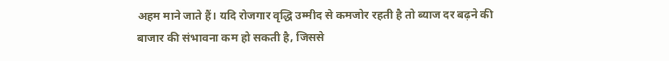अहम माने जाते हैं। यदि रोजगार वृद्धि उम्मीद से कमजोर रहती है तो ब्याज दर बढ़ने की बाजार की संभावना कम हो सकती है, जिससे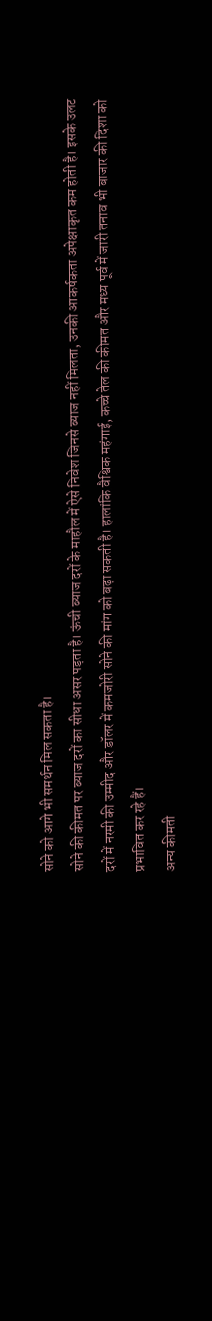सोने को आगे भी समर्थन मिल सकता है।
सोने की कीमत पर ब्याज दरों का सीधा असर पड़ता है। ऊंची ब्याज दरों के माहौल में ऐसे निवेश जिनसे ब्याज नहीं मिलता, उनकी आकर्षकता अपेक्षाकृत कम होती है। इसके उलट दरों में नरमी की उम्मीद और डॉलर में कमजोरी सोने की मांग को बढ़ा सकती है। हालांकि वैश्विक महंगाई, कच्चे तेल की कीमत और मध्य पूर्व में जारी तनाव भी बाजार की दिशा को प्रभावित कर रहे हैं।
अन्य कीमती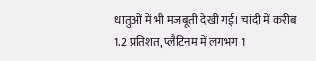धातुओं में भी मजबूती देखी गई। चांदी में करीब 1.2 प्रतिशत, प्लैटिनम में लगभग 1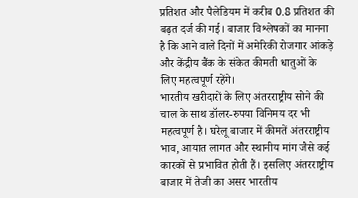प्रतिशत और पैलेडियम में करीब 0.8 प्रतिशत की बढ़त दर्ज की गई। बाजार विश्लेषकों का मानना है कि आने वाले दिनों में अमेरिकी रोजगार आंकड़े और केंद्रीय बैंक के संकेत कीमती धातुओं के लिए महत्वपूर्ण रहेंगे।
भारतीय खरीदारों के लिए अंतरराष्ट्रीय सोने की चाल के साथ डॉलर-रुपया विनिमय दर भी महत्वपूर्ण है। घरेलू बाजार में कीमतें अंतरराष्ट्रीय भाव, आयात लागत और स्थानीय मांग जैसे कई कारकों से प्रभावित होती हैं। इसलिए अंतरराष्ट्रीय बाजार में तेजी का असर भारतीय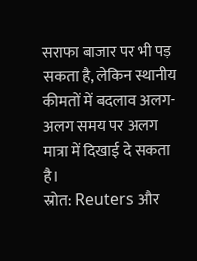सराफा बाजार पर भी पड़ सकता है, लेकिन स्थानीय कीमतों में बदलाव अलग-अलग समय पर अलग मात्रा में दिखाई दे सकता है।
स्रोत: Reuters और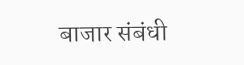बाजार संबंधी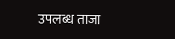उपलब्ध ताजा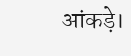आंकड़े।